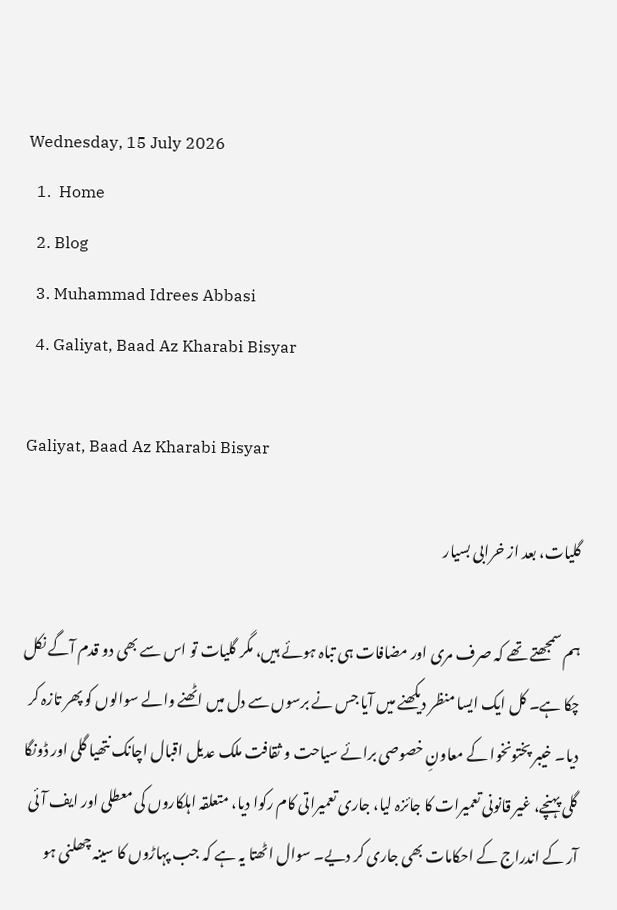Wednesday, 15 July 2026
  1.  Home
  2. Blog
  3. Muhammad Idrees Abbasi
  4. Galiyat, Baad Az Kharabi Bisyar

Galiyat, Baad Az Kharabi Bisyar

گلیات، بعد از خرابی بسیار

ہم سمجھتے تھے کہ صرف مری اور مضافات ہی تباہ ہوئے ہیں، مگر گلیات تو اس سے بھی دو قدم آگے نکل چکا ہے۔ کل ایک ایسا منظر دیکھنے میں آیا جس نے برسوں سے دل میں اٹھنے والے سوالوں کو پھر تازہ کر دیا۔ خیبر پختونخوا کے معاونِ خصوصی برائے سیاحت و ثقافت ملک عدیل اقبال اچانک نتھیا گلی اور ڈونگا گلی پہنچے، غیر قانونی تعمیرات کا جائزہ لیا، جاری تعمیراتی کام رکوا دیا، متعلقہ اہلکاروں کی معطلی اور ایف آئی آر کے اندراج کے احکامات بھی جاری کر دیے۔ سوال اٹھتا یہ ہے کہ جب پہاڑوں کا سینہ چھلنی ہو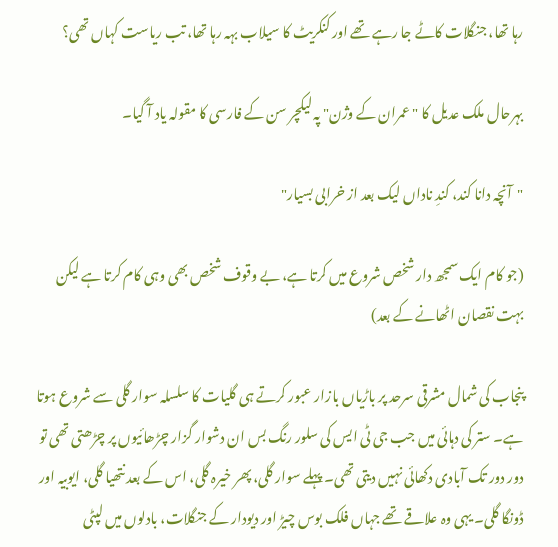رہا تھا، جنگلات کاٹے جا رہے تھے اور کنکریٹ کا سیلاب بہہ رہا تھا، تب ریاست کہاں تھی؟

بہرحال ملک عدیل کا "عمران کے وژن" پہ لیکچر سن کے فارسی کا مقولہ یاد آ گیا۔

"آنچہ دانا کند، کندِ ناداں لیک بعد از خرابی بسیار"

(جو کام ایک سمجھ دار شخص شروع میں کرتا ہے، بے وقوف شخص بھی وہی کام کرتا ہے لیکن بہت نقصان اٹھانے کے بعد)

پنجاب کی شمال مشرقی سرحد پر باڑیاں بازار عبور کرتے ہی گلیات کا سلسلہ سوار گلی سے شروع ہوتا ہے۔ ستر کی دہائی میں جب جی ٹی ایس کی سلور رنگ بس ان دشوار گزار چڑھائیوں پر چڑھتی تھی تو دور دور تک آبادی دکھائی نہیں دیتی تھی۔ پہلے سوار گلی، پھر خیرہ گلی، اس کے بعد نتھیا گلی، ایوبیہ اور ڈونگا گلی۔ یہی وہ علاقے تھے جہاں فلک بوس چیڑ اور دیودار کے جنگلات، بادلوں میں لپٹی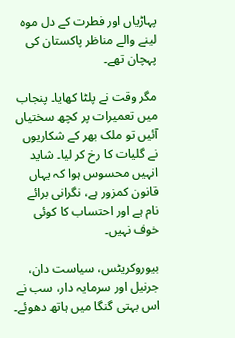پہاڑیاں اور فطرت کے دل موہ لینے والے مناظر پاکستان کی پہچان تھے۔

مگر وقت نے پلٹا کھایا۔ پنجاب میں تعمیرات پر کچھ سختیاں آئیں تو ملک بھر کے شکاریوں نے گلیات کا رخ کر لیا۔ شاید انہیں محسوس ہوا کہ یہاں قانون کمزور ہے، نگرانی برائے نام ہے اور احتساب کا کوئی خوف نہیں۔

بیوروکریٹس، سیاست دان، جرنیل اور سرمایہ دار، سب نے اس بہتی گنگا میں ہاتھ دھوئے۔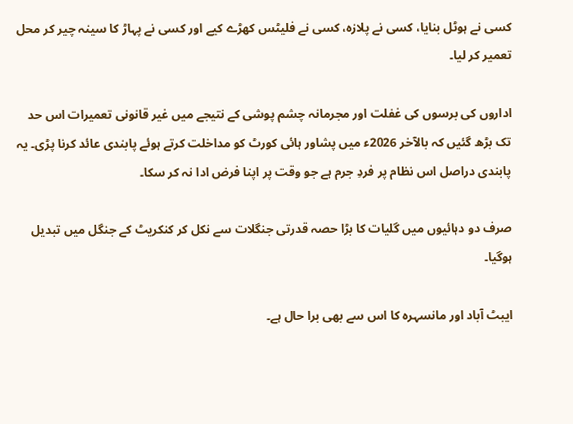کسی نے ہوٹل بنایا، کسی نے پلازہ، کسی نے فلیٹس کھڑے کیے اور کسی نے پہاڑ کا سینہ چیر کر محل تعمیر کر لیا۔

اداروں کی برسوں کی غفلت اور مجرمانہ چشم پوشی کے نتیجے میں غیر قانونی تعمیرات اس حد تک بڑھ گئیں کہ بالآخر 2026ء میں پشاور ہائی کورٹ کو مداخلت کرتے ہوئے پابندی عائد کرنا پڑی۔ یہ پابندی دراصل اس نظام پر فردِ جرم ہے جو وقت پر اپنا فرض ادا نہ کر سکا۔

صرف دو دہائیوں میں گلیات کا بڑا حصہ قدرتی جنگلات سے نکل کر کنکریٹ کے جنگل میں تبدیل ہوگیا۔

ایبٹ آباد اور مانسہرہ کا اس سے بھی برا حال ہے۔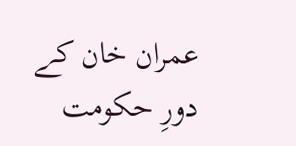عمران خان کے دورِ حکومت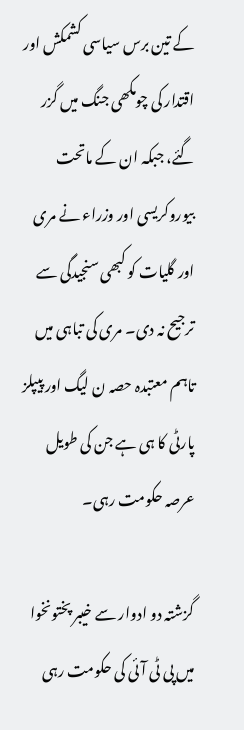کے تین برس سیاسی کشمکش اور اقتدار کی چومکھی جنگ میں گزر گئے، جبکہ ان کے ماتحت بیوروکریسی اور وزراء نے مری اور گلیات کو کبھی سنجیدگی سے ترجیح نہ دی۔ مری کی تباہی میں تاہم معتبدہ حصہ ن لیگ اور پیپلز پارٹی کا ہی ہے جن کی طویل عرصہ حکومت رہی۔

گزشتہ دو ادوار سے خیبر پختونخوا میں پی ٹی آئی کی حکومت رہی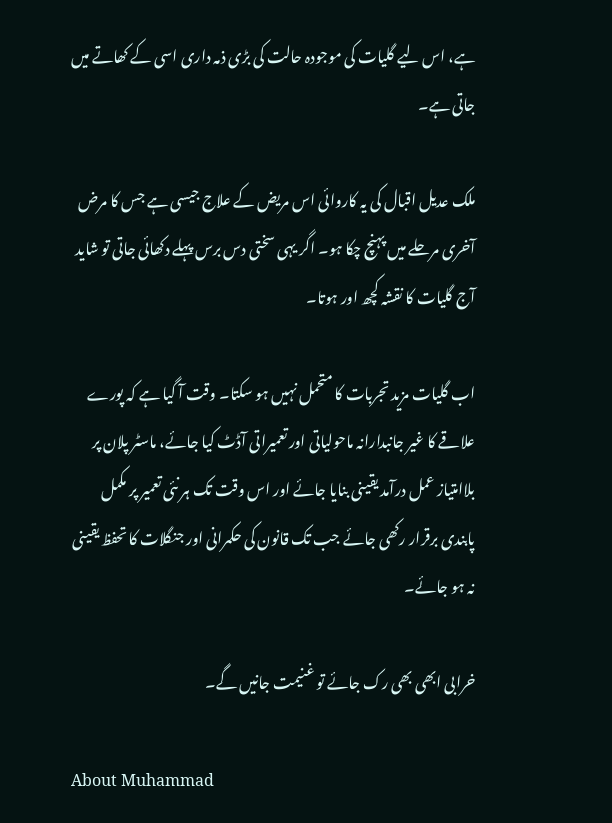ہے، اس لیے گلیات کی موجودہ حالت کی بڑی ذمہ داری اسی کے کھاتے میں جاتی ہے۔

ملک عدیل اقبال کی یہ کاروائی اس مریض کے علاج جیسی ہے جس کا مرض آخری مرحلے میں پہنچ چکا ہو۔ اگر یہی سختی دس برس پہلے دکھائی جاتی تو شاید آج گلیات کا نقشہ کچھ اور ہوتا۔

اب گلیات مزید تجربات کا متحمل نہیں ہو سکتا۔ وقت آ گیا ہے کہ پورے علاقے کا غیر جانبدارانہ ماحولیاتی اور تعمیراتی آڈٹ کیا جائے، ماسٹر پلان پر بلاامتیاز عمل درآمد یقینی بنایا جائے اور اس وقت تک ہر نئی تعمیر پر مکمل پابندی برقرار رکھی جائے جب تک قانون کی حکمرانی اور جنگلات کا تحفظ یقینی نہ ہو جائے۔

خرابی ابھی بھی رک جائے تو غنیمت جانیں گے۔

About Muhammad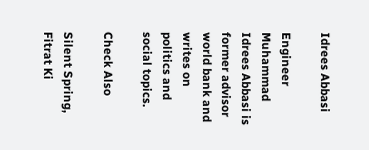Idrees Abbasi

Engineer Muhammad Idrees Abbasi is former advisor world bank and writes on politics and social topics.

Check Also

Silent Spring, Fitrat Ki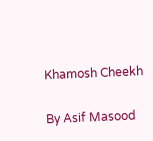Khamosh Cheekh

By Asif Masood